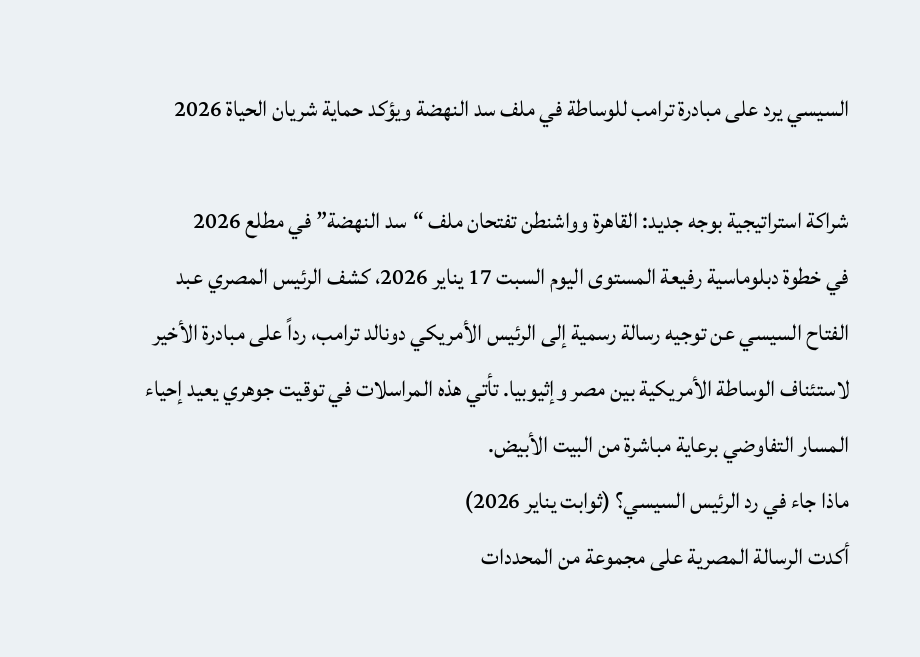السيسي يرد على مبادرة ترامب للوساطة في ملف سد النهضة ويؤكد حماية شريان الحياة 2026

شراكة استراتيجية بوجه جديد: القاهرة وواشنطن تفتحان ملف “سد النهضة” في مطلع 2026
في خطوة دبلوماسية رفيعة المستوى اليوم السبت 17 يناير 2026، كشف الرئيس المصري عبد الفتاح السيسي عن توجيه رسالة رسمية إلى الرئيس الأمريكي دونالد ترامب، رداً على مبادرة الأخير لاستئناف الوساطة الأمريكية بين مصر وإثيوبيا. تأتي هذه المراسلات في توقيت جوهري يعيد إحياء المسار التفاوضي برعاية مباشرة من البيت الأبيض.
ماذا جاء في رد الرئيس السيسي؟ (ثوابت يناير 2026)
أكدت الرسالة المصرية على مجموعة من المحددات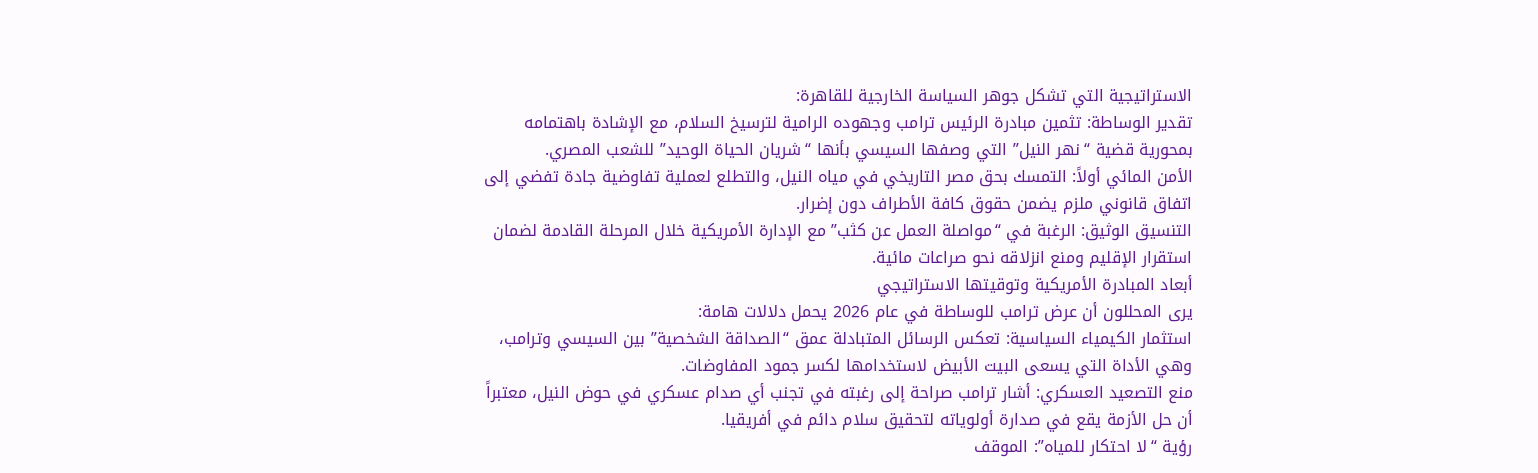الاستراتيجية التي تشكل جوهر السياسة الخارجية للقاهرة:
تقدير الوساطة: تثمين مبادرة الرئيس ترامب وجهوده الرامية لترسيخ السلام، مع الإشادة باهتمامه بمحورية قضية “نهر النيل” التي وصفها السيسي بأنها “شريان الحياة الوحيد” للشعب المصري.
الأمن المائي أولاً: التمسك بحق مصر التاريخي في مياه النيل، والتطلع لعملية تفاوضية جادة تفضي إلى اتفاق قانوني ملزم يضمن حقوق كافة الأطراف دون إضرار.
التنسيق الوثيق: الرغبة في “مواصلة العمل عن كثب” مع الإدارة الأمريكية خلال المرحلة القادمة لضمان استقرار الإقليم ومنع انزلاقه نحو صراعات مائية.
أبعاد المبادرة الأمريكية وتوقيتها الاستراتيجي
يرى المحللون أن عرض ترامب للوساطة في عام 2026 يحمل دلالات هامة:
استثمار الكيمياء السياسية: تعكس الرسائل المتبادلة عمق “الصداقة الشخصية” بين السيسي وترامب، وهي الأداة التي يسعى البيت الأبيض لاستخدامها لكسر جمود المفاوضات.
منع التصعيد العسكري: أشار ترامب صراحة إلى رغبته في تجنب أي صدام عسكري في حوض النيل، معتبراً أن حل الأزمة يقع في صدارة أولوياته لتحقيق سلام دائم في أفريقيا.
رؤية “لا احتكار للمياه”: الموقف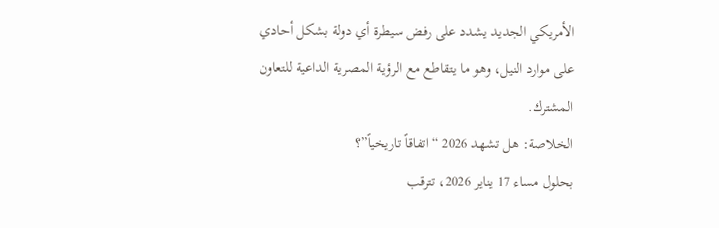الأمريكي الجديد يشدد على رفض سيطرة أي دولة بشكل أحادي على موارد النيل، وهو ما يتقاطع مع الرؤية المصرية الداعية للتعاون المشترك.
الخلاصة: هل تشهد 2026 “اتفاقاً تاريخياً”؟
بحلول مساء 17 يناير 2026، تترقب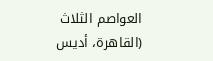العواصم الثلاث (القاهرة، أديس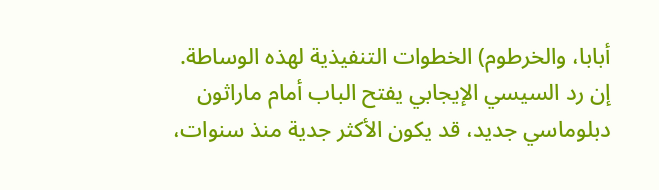أبابا، والخرطوم) الخطوات التنفيذية لهذه الوساطة. إن رد السيسي الإيجابي يفتح الباب أمام ماراثون دبلوماسي جديد، قد يكون الأكثر جدية منذ سنوات،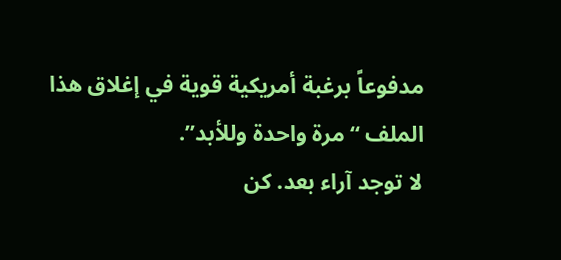مدفوعاً برغبة أمريكية قوية في إغلاق هذا الملف “مرة واحدة وللأبد”.
لا توجد آراء بعد. كن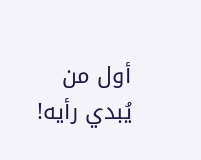أول من يُبدي رأيه!